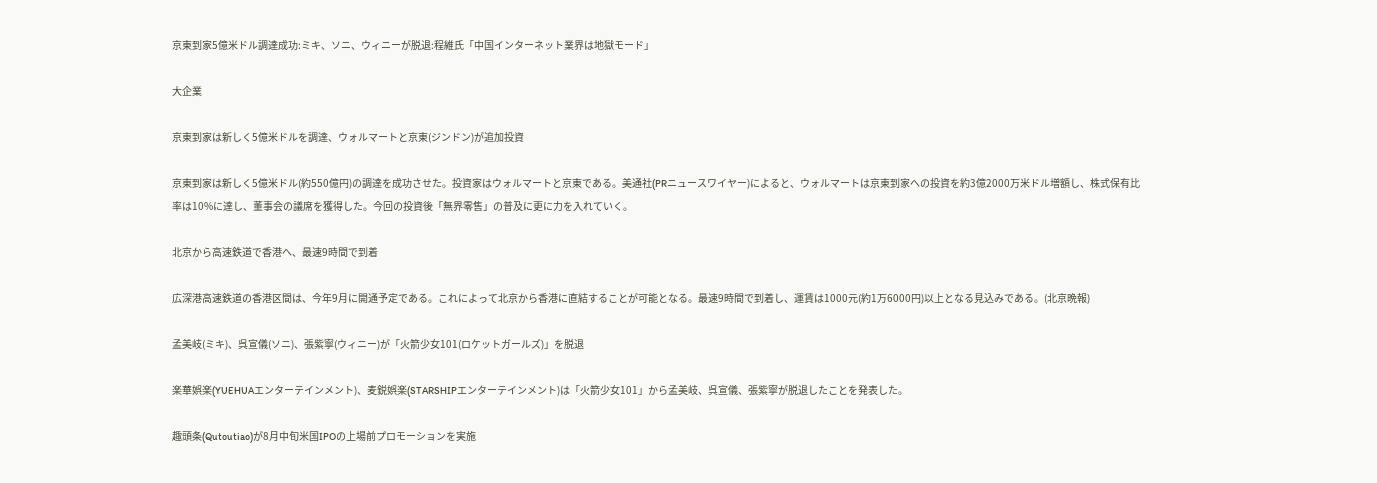京東到家5億米ドル調達成功:ミキ、ソニ、ウィニーが脱退:程維氏「中国インターネット業界は地獄モード」

大企業

京東到家は新しく5億米ドルを調達、ウォルマートと京東(ジンドン)が追加投資

京東到家は新しく5億米ドル(約550億円)の調達を成功させた。投資家はウォルマートと京東である。美通社(PRニュースワイヤー)によると、ウォルマートは京東到家への投資を約3億2000万米ドル増額し、株式保有比率は10%に達し、董事会の議席を獲得した。今回の投資後「無界零售」の普及に更に力を入れていく。

北京から高速鉄道で香港へ、最速9時間で到着

広深港高速鉄道の香港区間は、今年9月に開通予定である。これによって北京から香港に直結することが可能となる。最速9時間で到着し、運賃は1000元(約1万6000円)以上となる見込みである。(北京晩報)

孟美岐(ミキ)、呉宣儀(ソニ)、張紫寧(ウィニー)が「火箭少女101(ロケットガールズ)」を脱退

楽華娯楽(YUEHUAエンターテインメント)、麦鋭娯楽(STARSHIPエンターテインメント)は「火箭少女101」から孟美岐、呉宣儀、張紫寧が脱退したことを発表した。

趣頭条(Qutoutiao)が8月中旬米国IPOの上場前プロモーションを実施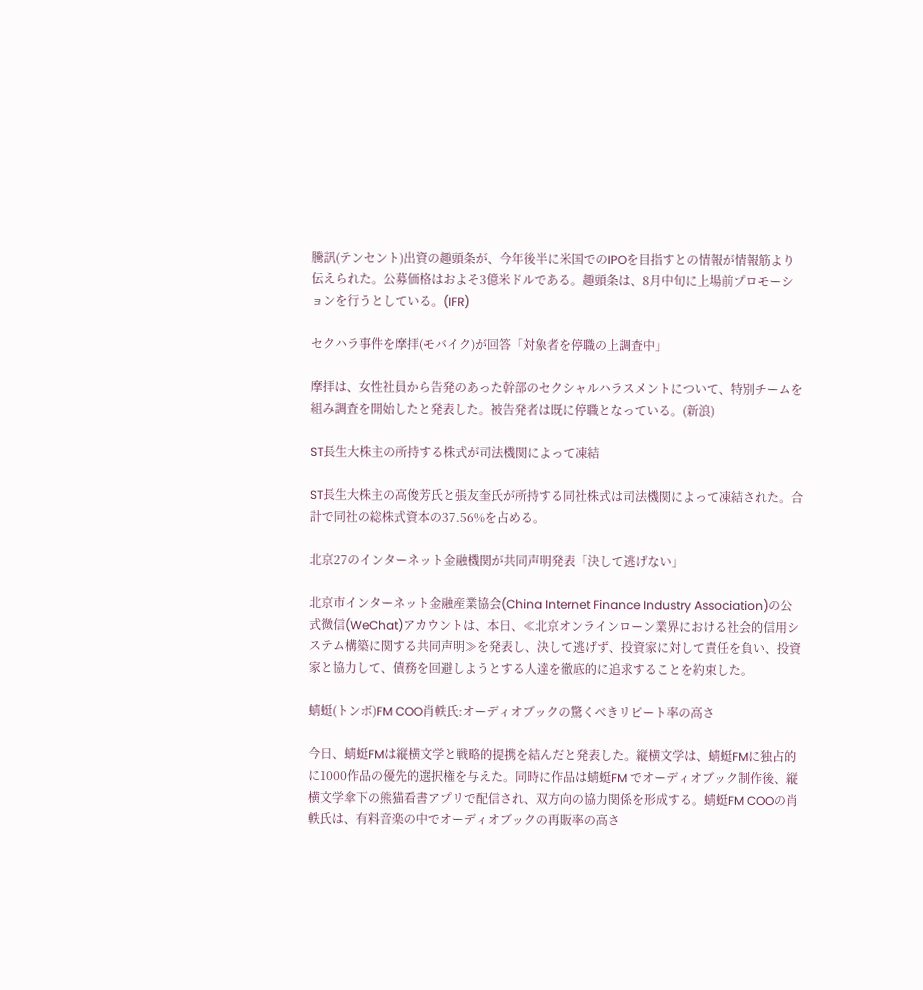騰訊(テンセント)出資の趣頭条が、今年後半に米国でのIPOを目指すとの情報が情報筋より伝えられた。公募価格はおよそ3億米ドルである。趣頭条は、8月中旬に上場前プロモーションを行うとしている。(IFR)

セクハラ事件を摩拝(モバイク)が回答「対象者を停職の上調査中」

摩拝は、女性社員から告発のあった幹部のセクシャルハラスメントについて、特別チームを組み調査を開始したと発表した。被告発者は既に停職となっている。(新浪)

ST長生大株主の所持する株式が司法機関によって凍結

ST長生大株主の高俊芳氏と張友奎氏が所持する同社株式は司法機関によって凍結された。合計で同社の総株式資本の37.56%を占める。

北京27のインターネット金融機関が共同声明発表「決して逃げない」

北京市インターネット金融産業協会(China Internet Finance Industry Association)の公式微信(WeChat)アカウントは、本日、≪北京オンラインローン業界における社会的信用システム構築に関する共同声明≫を発表し、決して逃げず、投資家に対して責任を負い、投資家と協力して、債務を回避しようとする人達を徹底的に追求することを約束した。

蜻蜓(トンボ)FM COO肖軼氏:オーディオブックの驚くべきリピート率の高さ

今日、蜻蜓FMは縦横文学と戦略的提携を結んだと発表した。縦横文学は、蜻蜓FMに独占的に1000作品の優先的選択権を与えた。同時に作品は蜻蜓FM でオーディオブック制作後、縦横文学傘下の熊猫看書アプリで配信され、双方向の協力関係を形成する。蜻蜓FM COOの肖軼氏は、有料音楽の中でオーディオブックの再販率の高さ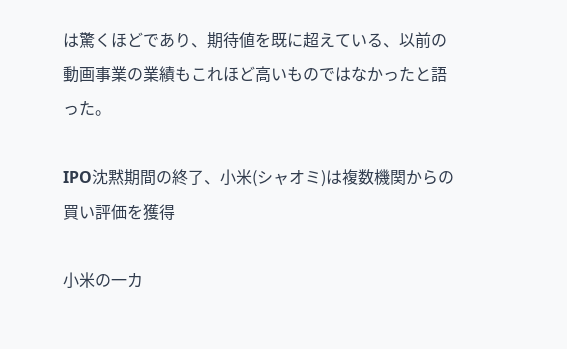は驚くほどであり、期待値を既に超えている、以前の動画事業の業績もこれほど高いものではなかったと語った。

IPO沈黙期間の終了、小米(シャオミ)は複数機関からの買い評価を獲得

小米の一カ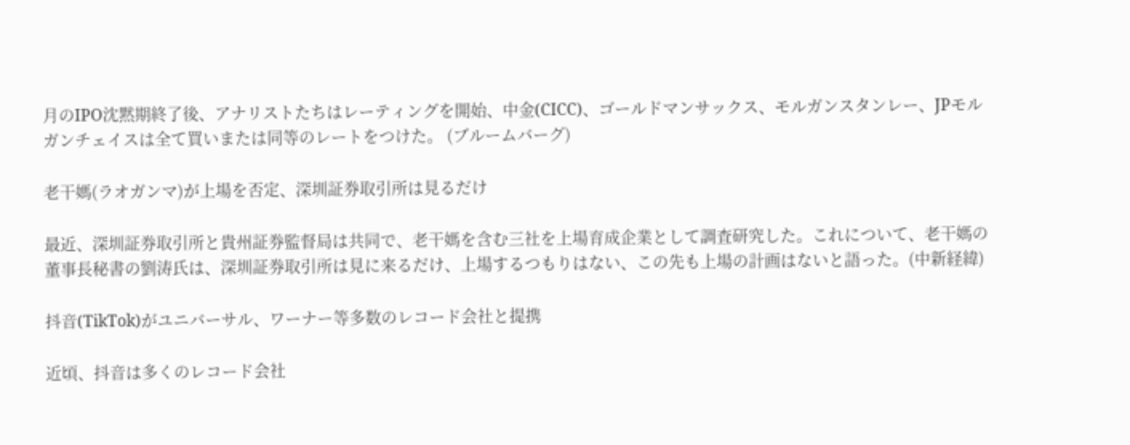月のIPO沈黙期終了後、アナリストたちはレーティングを開始、中金(CICC)、ゴールドマンサックス、モルガンスタンレー、JPモルガンチェイスは全て買いまたは同等のレートをつけた。 (ブルームバーグ)

老干媽(ラオガンマ)が上場を否定、深圳証券取引所は見るだけ

最近、深圳証券取引所と貴州証券監督局は共同で、老干媽を含む三社を上場育成企業として調査研究した。これについて、老干媽の董事長秘書の劉涛氏は、深圳証券取引所は見に来るだけ、上場するつもりはない、この先も上場の計画はないと語った。(中新経緯)

抖音(TikTok)がユニバーサル、ワーナー等多数のレコード会社と提携

近頃、抖音は多くのレコード会社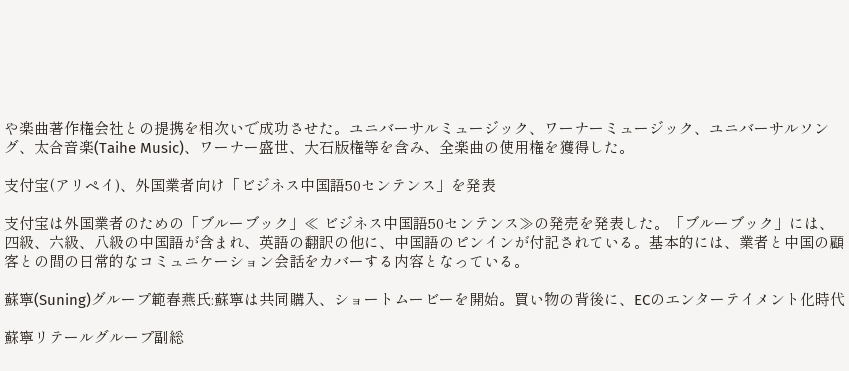や楽曲著作権会社との提携を相次いで成功させた。ユニバーサルミュージック、ワーナーミュージック、ユニバーサルソング、太合音楽(Taihe Music)、ワーナー盛世、大石版権等を含み、全楽曲の使用権を獲得した。

支付宝(アリペイ)、外国業者向け「ビジネス中国語50センテンス」を発表

支付宝は外国業者のための「ブルーブック」≪ ビジネス中国語50センテンス≫の発売を発表した。「ブルーブック」には、四級、六級、八級の中国語が含まれ、英語の翻訳の他に、中国語のピンインが付記されている。基本的には、業者と中国の顧客との間の日常的なコミュニケーション会話をカバーする内容となっている。

蘇寧(Suning)グループ範春燕氏:蘇寧は共同購入、ショートムービーを開始。買い物の背後に、ECのエンターテイメント化時代

蘇寧リテールグループ副総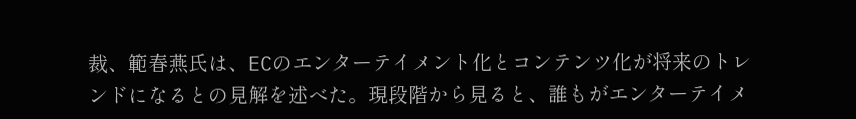裁、範春燕氏は、ECのエンターテイメント化とコンテンツ化が将来のトレンドになるとの見解を述べた。現段階から見ると、誰もがエンターテイメ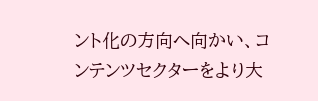ント化の方向へ向かい、コンテンツセクターをより大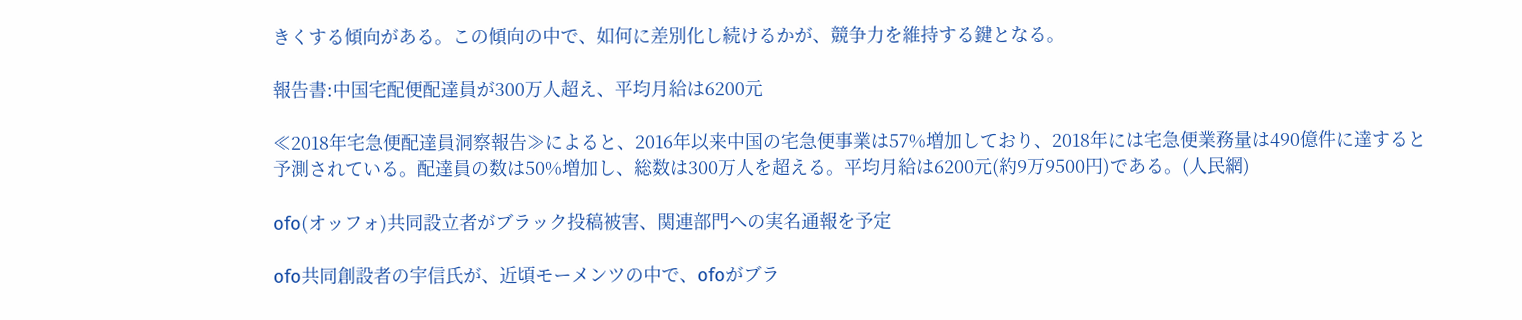きくする傾向がある。この傾向の中で、如何に差別化し続けるかが、競争力を維持する鍵となる。

報告書:中国宅配便配達員が300万人超え、平均月給は6200元

≪2018年宅急便配達員洞察報告≫によると、2016年以来中国の宅急便事業は57%増加しており、2018年には宅急便業務量は490億件に達すると予測されている。配達員の数は50%増加し、総数は300万人を超える。平均月給は6200元(約9万9500円)である。(人民網)

ofo(オッフォ)共同設立者がブラック投稿被害、関連部門への実名通報を予定

ofo共同創設者の宇信氏が、近頃モーメンツの中で、ofoがブラ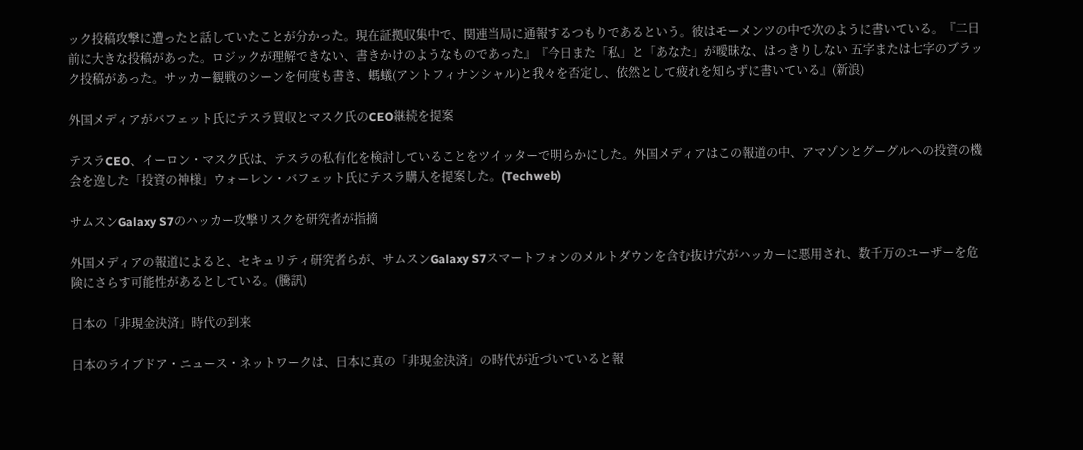ック投稿攻撃に遭ったと話していたことが分かった。現在証拠収集中で、関連当局に通報するつもりであるという。彼はモーメンツの中で次のように書いている。『二日前に大きな投稿があった。ロジックが理解できない、書きかけのようなものであった』『今日また「私」と「あなた」が曖昧な、はっきりしない 五字または七字のブラック投稿があった。サッカー観戦のシーンを何度も書き、螞蟻(アントフィナンシャル)と我々を否定し、依然として疲れを知らずに書いている』(新浪)

外国メディアがバフェット氏にテスラ買収とマスク氏のCEO継続を提案

テスラCEO、イーロン・マスク氏は、テスラの私有化を検討していることをツイッターで明らかにした。外国メディアはこの報道の中、アマゾンとグーグルへの投資の機会を逸した「投資の神様」ウォーレン・バフェット氏にテスラ購入を提案した。(Techweb)

サムスンGalaxy S7のハッカー攻撃リスクを研究者が指摘

外国メディアの報道によると、セキュリティ研究者らが、サムスンGalaxy S7スマートフォンのメルトダウンを含む抜け穴がハッカーに悪用され、数千万のユーザーを危険にさらす可能性があるとしている。(騰訊)

日本の「非現金決済」時代の到来

日本のライブドア・ニュース・ネットワークは、日本に真の「非現金決済」の時代が近づいていると報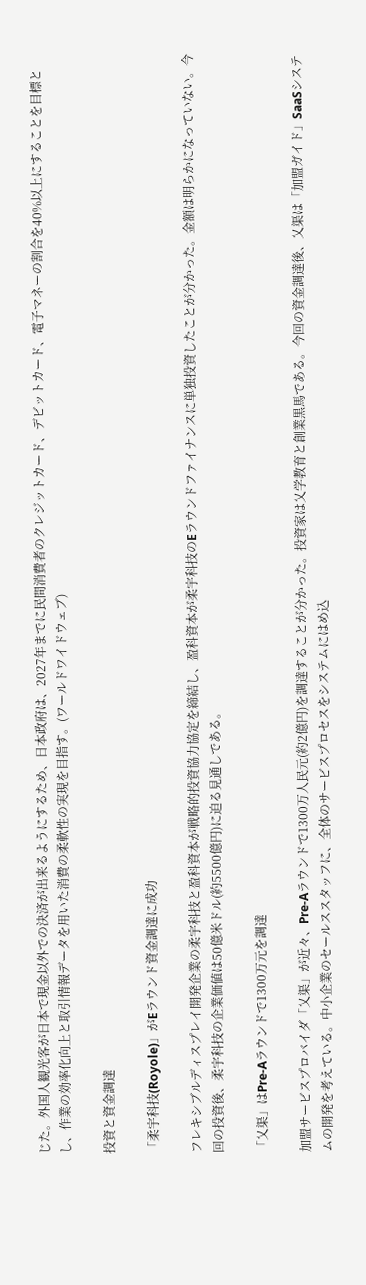じた。外国人観光客が日本で現金以外での決済が出来るようにするため、日本政府は、2027年までに民間消費者のクレジットカード、デビットカード、電子マネーの割合を40%以上にすることを目標とし、作業の効率化向上と取引情報データを用いた消費の柔軟性の実現を目指す。(ワールドワイドウェブ)

投資と資金調達

「柔宇科技(Royole)」がEラウンド資金調達に成功

フレキシブルディスプレイ開発企業の柔宇科技と盈科資本が戦略的投資協力協定を締結し、盈科資本が柔宇科技のEラウンドファイナンスに単独投資したことが分かった。金額は明らかになっていない。今回の投資後、柔宇科技の企業価値は50億米ドル(約5500億円)に迫る見通しである。

「乂渠」はPre-Aラウンドで1300万元を調達

加盟サービスプロバイダ「乂渠」が近々、Pre-Aラウンドで1300万人民元(約2億円)を調達することが分かった。投資家は乂学教育と創業黒馬である。今回の資金調達後、乂渠は「加盟ガイド」SaaSシステムの開発を考えている。中小企業のセールススタッフに、全体のサービスプロセスをシステムにはめ込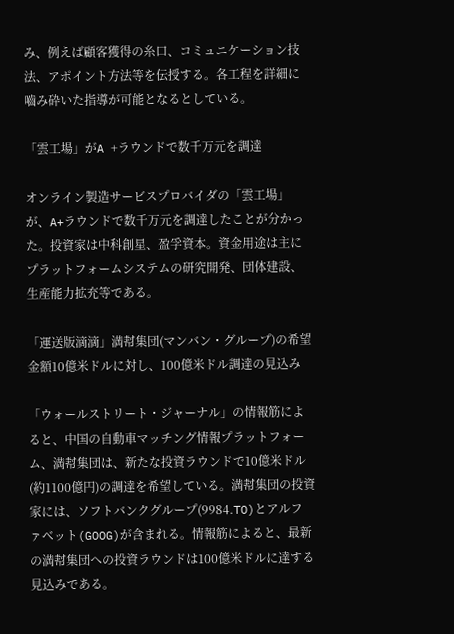み、例えば顧客獲得の糸口、コミュニケーション技法、アポイント方法等を伝授する。各工程を詳細に嚙み砕いた指導が可能となるとしている。

「雲工場」がA +ラウンドで数千万元を調達

オンライン製造サービスプロバイダの「雲工場」が、A+ラウンドで数千万元を調達したことが分かった。投資家は中科創星、盈孚資本。資金用途は主にプラットフォームシステムの研究開発、団体建設、生産能力拡充等である。

「運送版滴滴」満幇集団(マンバン・グループ)の希望金額10億米ドルに対し、100億米ドル調達の見込み

「ウォールストリート・ジャーナル」の情報筋によると、中国の自動車マッチング情報プラットフォーム、満幇集団は、新たな投資ラウンドで10億米ドル(約1100億円)の調達を希望している。満幇集団の投資家には、ソフトバンクグループ(9984.TO)とアルファベット(GOOG)が含まれる。情報筋によると、最新の満幇集団への投資ラウンドは100億米ドルに達する見込みである。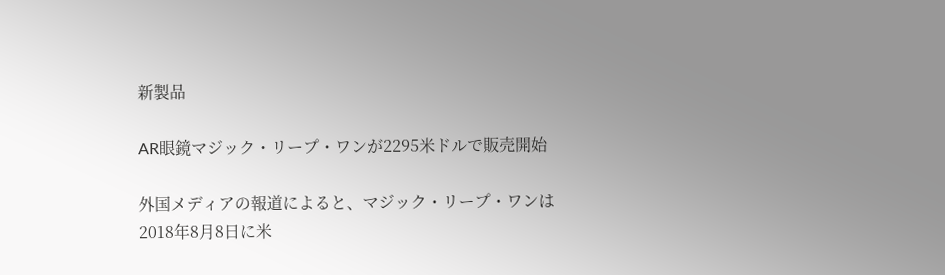新製品

AR眼鏡マジック・リープ・ワンが2295米ドルで販売開始

外国メディアの報道によると、マジック・リープ・ワンは2018年8月8日に米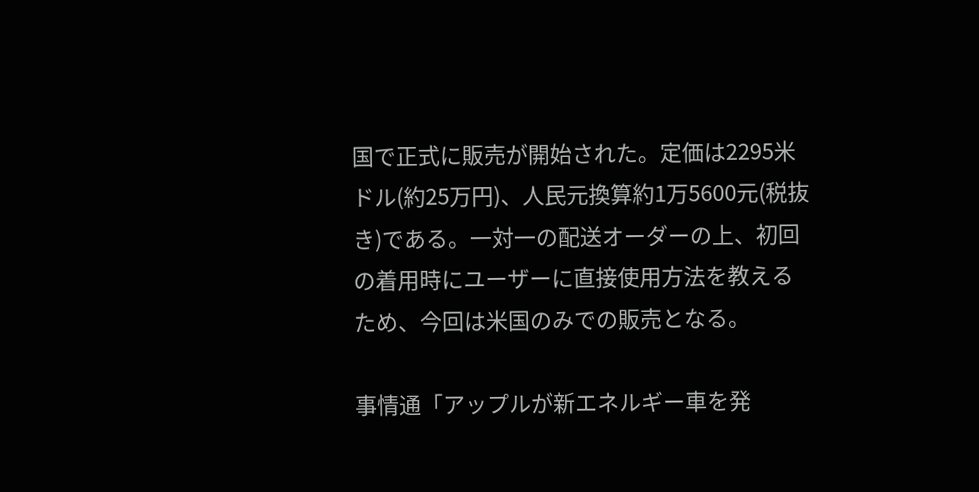国で正式に販売が開始された。定価は2295米ドル(約25万円)、人民元換算約1万5600元(税抜き)である。一対一の配送オーダーの上、初回の着用時にユーザーに直接使用方法を教えるため、今回は米国のみでの販売となる。

事情通「アップルが新エネルギー車を発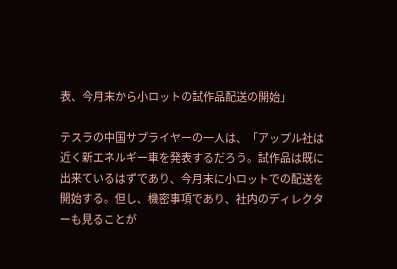表、今月末から小ロットの試作品配送の開始」

テスラの中国サプライヤーの一人は、「アップル社は近く新エネルギー車を発表するだろう。試作品は既に出来ているはずであり、今月末に小ロットでの配送を開始する。但し、機密事項であり、社内のディレクターも見ることが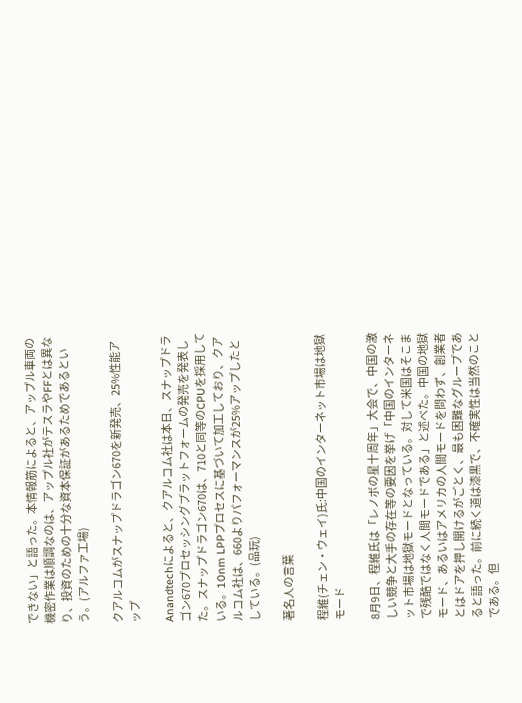できない」と語った。本情報筋によると、アップル車両の機密作業は順調なのは、アップル社がテスラやFFとは異なり、投資のための十分な資本保証があるためであるという。(アルファ工場)

クアルコムがスナップドラゴン670を新発売、25%性能アップ

Anandtechによると、クアルコム社は本日、スナップドラゴン670プロセッシングプラットフォームの発売を発表した。スナップドラゴン670は、710と同等のCPUを採用している。10nm LPPプロセスに基づいて加工しており、クアルコム社は、660よりパフォーマンスが25%アップしたとしている。(品玩)

著名人の言葉

程維(チェン・ウェイ)氏:中国のインターネット市場は地獄モード

8月9日、程維氏は「レノボの星十周年」大会で、中国の激しい競争と大手の存在等の要因を挙げ「中国のインターネット市場は地獄モードとなっている。対して米国はそこまで残酷ではなく人間モードである」と述べた。中国の地獄モード、あるいはアメリカの人間モードを問わず、創業者とはドアを押し開けるがごとく、最も困難なグループであると語った。前に続く道は漆黒で、不確実性は当然のことである。但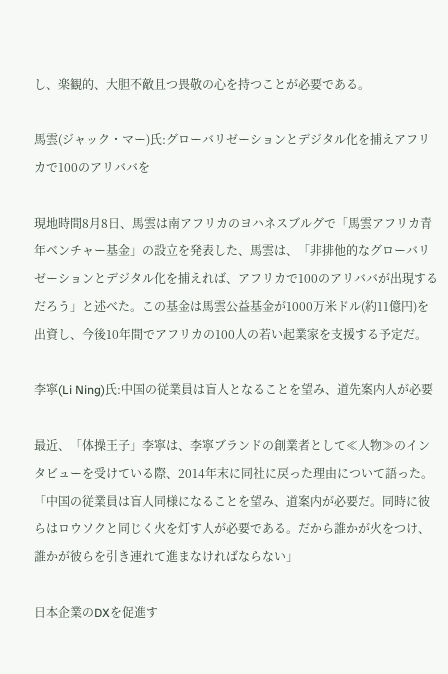し、楽観的、大胆不敵且つ畏敬の心を持つことが必要である。

馬雲(ジャック・マー)氏:グローバリゼーションとデジタル化を捕えアフリカで100のアリババを

現地時間8月8日、馬雲は南アフリカのヨハネスブルグで「馬雲アフリカ青年ベンチャー基金」の設立を発表した、馬雲は、「非排他的なグローバリゼーションとデジタル化を捕えれば、アフリカで100のアリババが出現するだろう」と述べた。この基金は馬雲公益基金が1000万米ドル(約11億円)を出資し、今後10年間でアフリカの100人の若い起業家を支援する予定だ。

李寧(Li Ning)氏:中国の従業員は盲人となることを望み、道先案内人が必要

最近、「体操王子」李寧は、李寧ブランドの創業者として≪人物≫のインタビューを受けている際、2014年末に同社に戻った理由について語った。「中国の従業員は盲人同様になることを望み、道案内が必要だ。同時に彼らはロウソクと同じく火を灯す人が必要である。だから誰かが火をつけ、誰かが彼らを引き連れて進まなければならない」

日本企業のDXを促進す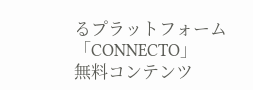るプラットフォーム「CONNECTO」
無料コンテンツ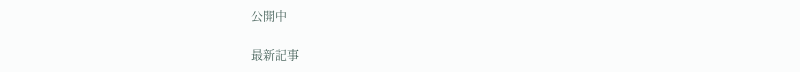公開中

最新記事